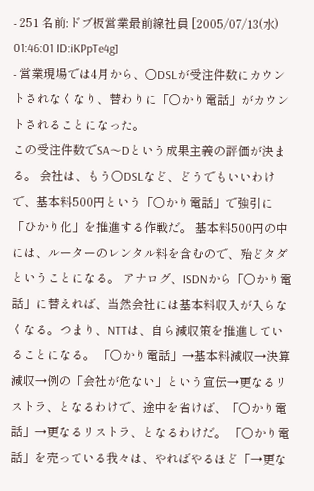- 251 名前:ドブ板営業最前線社員 [2005/07/13(水) 01:46:01 ID:iKPpTe4g]
- 営業現場では4月から、○DSLが受注件数にカウントされなくなり、替わりに「○かり電話」がカウントされることになった。
この受注件数でSA〜Dという成果主義の評価が決まる。 会社は、もう○DSLなど、どうでもいいわけで、基本料500円という「○かり電話」で強引に「ひかり化」を推進する作戦だ。 基本料500円の中には、ルーターのレンタル料を含むので、殆どタダということになる。 アナログ、ISDNから「○かり電話」に替えれば、当然会社には基本料収入が入らなくなる。つまり、NTTは、自ら減収策を推進していることになる。 「○かり電話」→基本料減収→決算減収→例の「会社が危ない」という宣伝→更なるリストラ、となるわけで、途中を省けば、「○かり電話」→更なるリストラ、となるわけだ。 「○かり電話」を売っている我々は、やればやるほど「→更な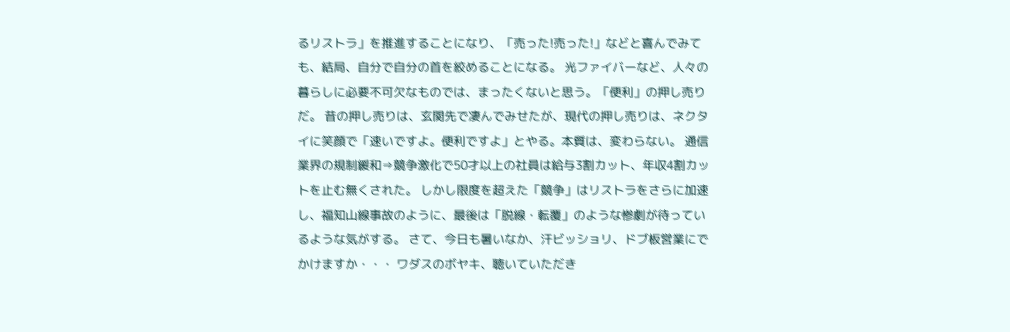るリストラ」を推進することになり、「売った!売った!」などと喜んでみても、結局、自分で自分の首を絞めることになる。 光ファイバーなど、人々の暮らしに必要不可欠なものでは、まったくないと思う。「便利」の押し売りだ。 昔の押し売りは、玄関先で凄んでみせたが、現代の押し売りは、ネクタイに笑顔で「速いですよ。便利ですよ」とやる。本質は、変わらない。 通信業界の規制緩和⇒競争激化で50才以上の社員は給与3割カット、年収4割カットを止む無くされた。 しかし限度を超えた「競争」はリストラをさらに加速し、福知山線事故のように、最後は「脱線・転覆」のような惨劇が待っているような気がする。 さて、今日も暑いなか、汗ビッショリ、ドブ板営業にでかけますか・・・ ワダスのボヤキ、聴いていただき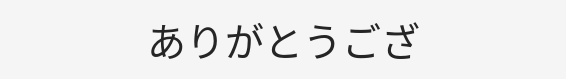ありがとうござ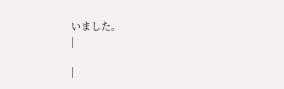いました。
|

|